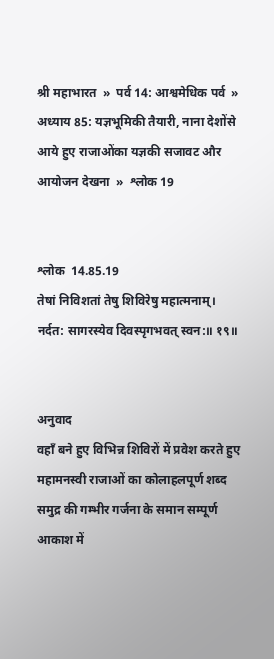श्री महाभारत  »  पर्व 14: आश्वमेधिक पर्व  »  अध्याय 85: यज्ञभूमिकी तैयारी, नाना देशोंसे आये हुए राजाओंका यज्ञकी सजावट और आयोजन देखना  »  श्लोक 19


श्लोक  14.85.19
तेषां निविशतां तेषु शिविरेषु महात्मनाम्।
नर्दत: सागरस्येव दिवस्पृगभवत् स्वन:॥ १९॥


अनुवाद
वहाँ बने हुए विभिन्न शिविरों में प्रवेश करते हुए महामनस्वी राजाओं का कोलाहलपूर्ण शब्द समुद्र की गम्भीर गर्जना के समान सम्पूर्ण आकाश में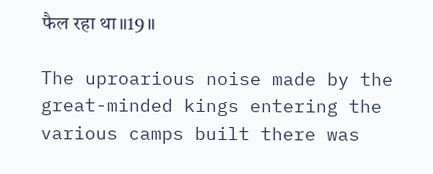फैल रहा था॥19॥

The uproarious noise made by the great-minded kings entering the various camps built there was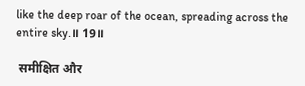like the deep roar of the ocean, spreading across the entire sky.॥ 19॥

 समीक्षित और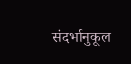संदर्भानुकूल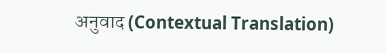अनुवाद (Contextual Translation)